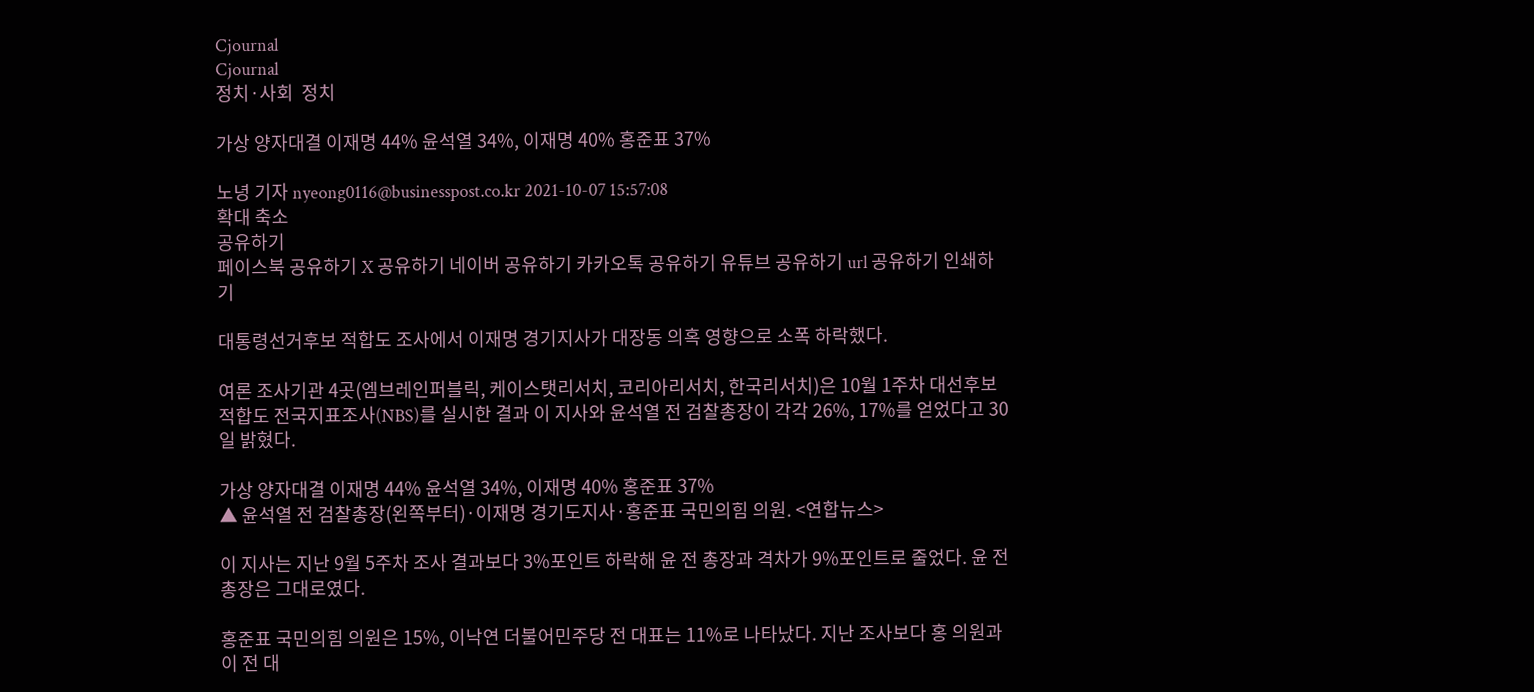Cjournal
Cjournal
정치·사회  정치

가상 양자대결 이재명 44% 윤석열 34%, 이재명 40% 홍준표 37%

노녕 기자 nyeong0116@businesspost.co.kr 2021-10-07 15:57:08
확대 축소
공유하기
페이스북 공유하기 X 공유하기 네이버 공유하기 카카오톡 공유하기 유튜브 공유하기 url 공유하기 인쇄하기

대통령선거후보 적합도 조사에서 이재명 경기지사가 대장동 의혹 영향으로 소폭 하락했다.

여론 조사기관 4곳(엠브레인퍼블릭, 케이스탯리서치, 코리아리서치, 한국리서치)은 10월 1주차 대선후보 적합도 전국지표조사(NBS)를 실시한 결과 이 지사와 윤석열 전 검찰총장이 각각 26%, 17%를 얻었다고 30일 밝혔다.

가상 양자대결 이재명 44% 윤석열 34%, 이재명 40% 홍준표 37%
▲ 윤석열 전 검찰총장(왼쪽부터)·이재명 경기도지사·홍준표 국민의힘 의원. <연합뉴스>

이 지사는 지난 9월 5주차 조사 결과보다 3%포인트 하락해 윤 전 총장과 격차가 9%포인트로 줄었다. 윤 전 총장은 그대로였다.

홍준표 국민의힘 의원은 15%, 이낙연 더불어민주당 전 대표는 11%로 나타났다. 지난 조사보다 홍 의원과 이 전 대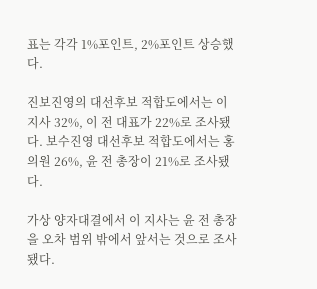표는 각각 1%포인트, 2%포인트 상승했다.

진보진영의 대선후보 적합도에서는 이 지사 32%, 이 전 대표가 22%로 조사됐다. 보수진영 대선후보 적합도에서는 홍 의원 26%, 윤 전 총장이 21%로 조사됐다.

가상 양자대결에서 이 지사는 윤 전 총장을 오차 범위 밖에서 앞서는 것으로 조사됐다.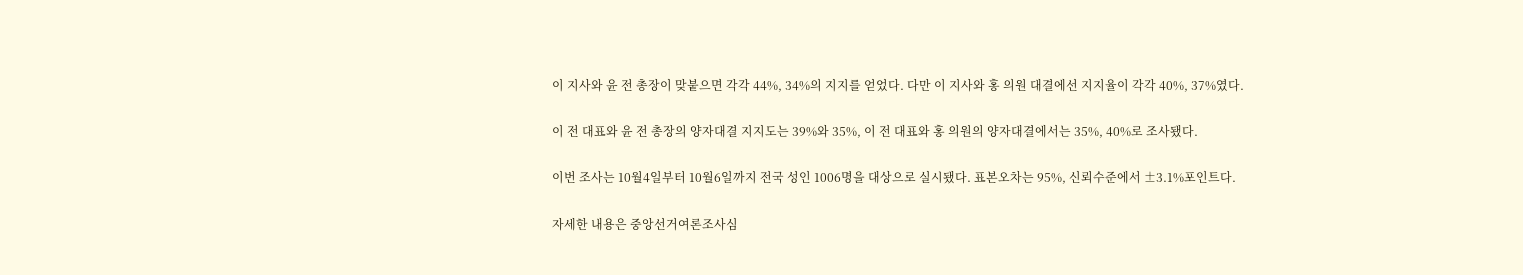이 지사와 윤 전 총장이 맞붙으면 각각 44%, 34%의 지지를 얻었다. 다만 이 지사와 홍 의원 대결에선 지지율이 각각 40%, 37%였다.

이 전 대표와 윤 전 총장의 양자대결 지지도는 39%와 35%, 이 전 대표와 홍 의원의 양자대결에서는 35%, 40%로 조사됐다.

이번 조사는 10월4일부터 10월6일까지 전국 성인 1006명을 대상으로 실시됐다. 표본오차는 95%, 신뢰수준에서 ±3.1%포인트다.

자세한 내용은 중앙선거여론조사심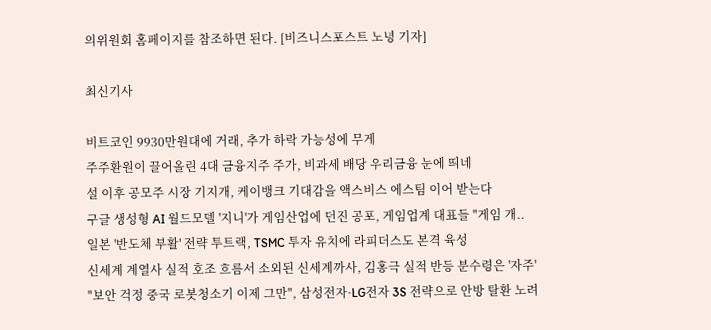의위원회 홈페이지를 참조하면 된다. [비즈니스포스트 노녕 기자]

최신기사

비트코인 9930만원대에 거래, 추가 하락 가능성에 무게
주주환원이 끌어올린 4대 금융지주 주가, 비과세 배당 우리금융 눈에 띄네
설 이후 공모주 시장 기지개, 케이뱅크 기대감을 액스비스 에스팀 이어 받는다
구글 생성형 AI 월드모델 '지니'가 게임산업에 던진 공포, 게임업계 대표들 "게임 개..
일본 '반도체 부활' 전략 투트랙, TSMC 투자 유치에 라피더스도 본격 육성
신세계 계열사 실적 호조 흐름서 소외된 신세계까사, 김홍극 실적 반등 분수령은 '자주'
"보안 걱정 중국 로봇청소기 이제 그만", 삼성전자·LG전자 3S 전략으로 안방 탈환 노려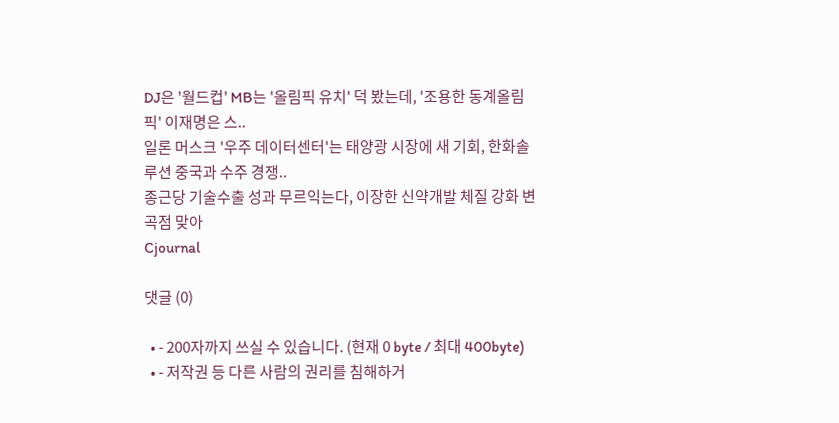DJ은 '월드컵' MB는 '올림픽 유치' 덕 봤는데, '조용한 동계올림픽' 이재명은 스..
일론 머스크 '우주 데이터센터'는 태양광 시장에 새 기회, 한화솔루션 중국과 수주 경쟁..
종근당 기술수출 성과 무르익는다, 이장한 신약개발 체질 강화 변곡점 맞아
Cjournal

댓글 (0)

  • - 200자까지 쓰실 수 있습니다. (현재 0 byte / 최대 400byte)
  • - 저작권 등 다른 사람의 권리를 침해하거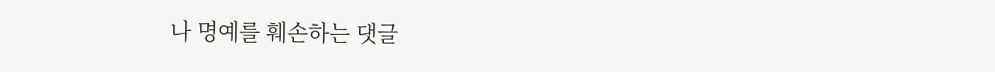나 명예를 훼손하는 댓글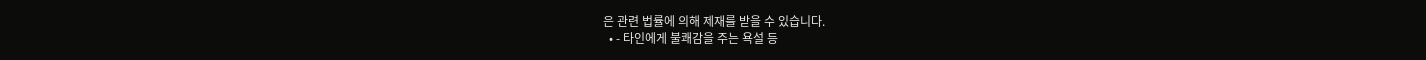은 관련 법률에 의해 제재를 받을 수 있습니다.
  • - 타인에게 불쾌감을 주는 욕설 등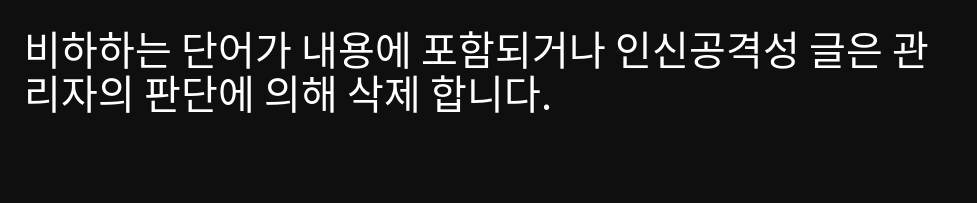비하하는 단어가 내용에 포함되거나 인신공격성 글은 관리자의 판단에 의해 삭제 합니다.